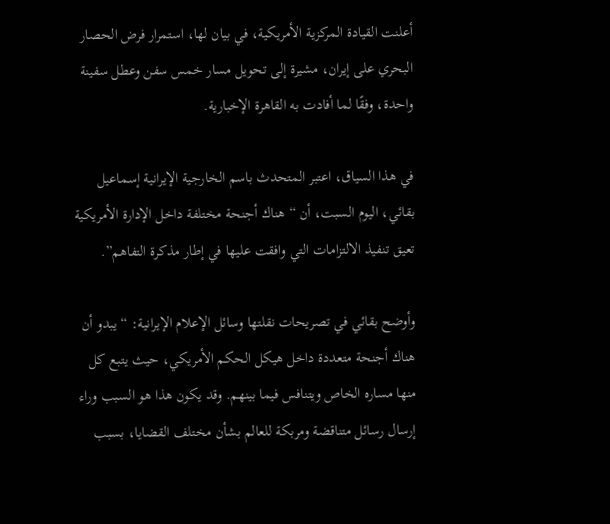أعلنت القيادة المركزية الأمريكية، في بيان لها، استمرار فرض الحصار البحري على إيران، مشيرة إلى تحويل مسار خمس سفن وعطل سفينة واحدة، وفقًا لما أفادت به القاهرة الإخبارية.

في هذا السياق، اعتبر المتحدث باسم الخارجية الإيرانية إسماعيل بقائي، اليوم السبت، أن “هناك أجنحة مختلفة داخل الإدارة الأمريكية تعيق تنفيذ الالتزامات التي وافقت عليها في إطار مذكرة التفاهم”.

وأوضح بقائي في تصريحات نقلتها وسائل الإعلام الإيرانية: “يبدو أن هناك أجنحة متعددة داخل هيكل الحكم الأمريكي، حيث يتبع كل منها مساره الخاص ويتنافس فيما بينهم. وقد يكون هذا هو السبب وراء إرسال رسائل متناقضة ومربكة للعالم بشأن مختلف القضايا، بسبب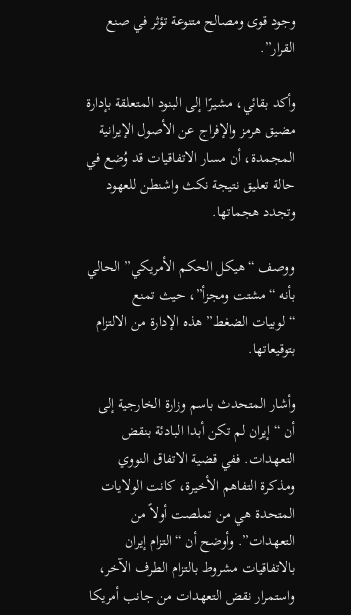وجود قوى ومصالح متنوعة تؤثر في صنع القرار”.

وأكد بقائي، مشيرًا إلى البنود المتعلقة بإدارة مضيق هرمز والإفراج عن الأصول الإيرانية المجمدة، أن مسار الاتفاقيات قد وُضع في حالة تعليق نتيجة نكث واشنطن للعهود وتجدد هجماتها.

ووصف “هيكل الحكم الأمريكي” الحالي بأنه “مشتت ومجزأ”، حيث تمنع “لوبيات الضغط” هذه الإدارة من الالتزام بتوقيعاتها.

وأشار المتحدث باسم وزارة الخارجية إلى أن “إيران لم تكن أبدا البادئة بنقض التعهدات. ففي قضية الاتفاق النووي ومذكرة التفاهم الأخيرة، كانت الولايات المتحدة هي من تملصت أولاً من التعهدات”. وأوضح أن “التزام إيران بالاتفاقيات مشروط بالتزام الطرف الآخر، واستمرار نقض التعهدات من جانب أمريكا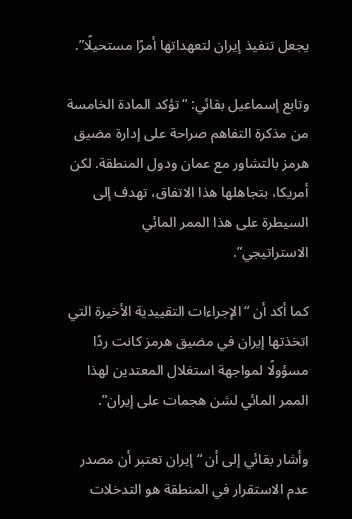يجعل تنفيذ إيران لتعهداتها أمرًا مستحيلًا”.

وتابع إسماعيل بقائي: “تؤكد المادة الخامسة من مذكرة التفاهم صراحة على إدارة مضيق هرمز بالتشاور مع عمان ودول المنطقة. لكن أمريكا، بتجاهلها هذا الاتفاق، تهدف إلى السيطرة على هذا الممر المائي الاستراتيجي”.

كما أكد أن “الإجراءات التقييدية الأخيرة التي اتخذتها إيران في مضيق هرمز كانت ردًا مسؤولًا لمواجهة استغلال المعتدين لهذا الممر المائي لشن هجمات على إيران”.

وأشار بقائي إلى أن “إيران تعتبر أن مصدر عدم الاستقرار في المنطقة هو التدخلات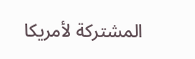المشتركة لأمريكا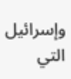وإسرائيل التي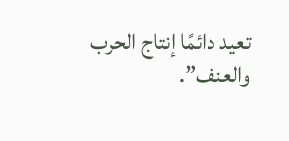تعيد دائمًا إنتاج الحرب والعنف”.